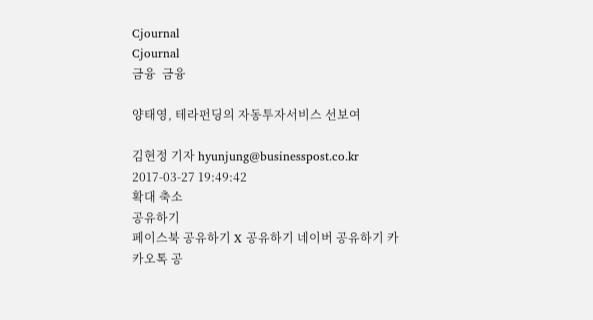Cjournal
Cjournal
금융  금융

양태영, 테라펀딩의 자동투자서비스 선보여

김현정 기자 hyunjung@businesspost.co.kr 2017-03-27 19:49:42
확대 축소
공유하기
페이스북 공유하기 X 공유하기 네이버 공유하기 카카오톡 공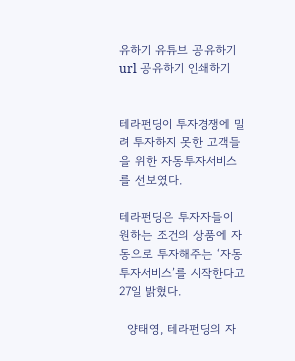유하기 유튜브 공유하기 url 공유하기 인쇄하기


테라펀딩이 투자경쟁에 밀려 투자하지 못한 고객들을 위한 자동투자서비스를 선보였다.

테라펀딩은 투자자들이 원하는 조건의 상품에 자동으로 투자해주는 ‘자동투자서비스’를 시작한다고 27일 밝혔다.

  양태영, 테라펀딩의 자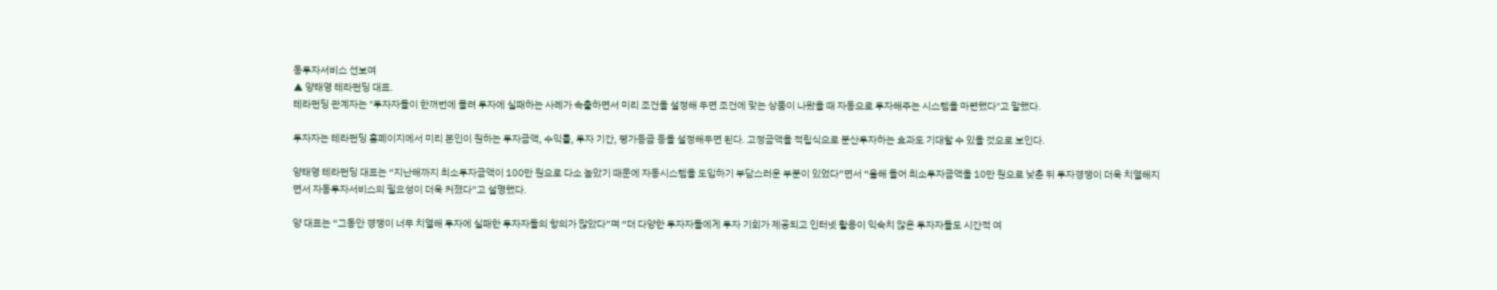동투자서비스 선보여
▲ 양태영 테라펀딩 대표.
테라펀딩 관계자는 "투자자들이 한꺼번에 몰려 투자에 실패하는 사례가 속출하면서 미리 조건을 설정해 두면 조건에 맞는 상품이 나왔을 때 자동으로 투자해주는 시스템을 마련했다"고 말했다.

투자자는 테라펀딩 홈페이지에서 미리 본인이 원하는 투자금액, 수익률, 투자 기간, 평가등급 등을 설정해두면 된다. 고정금액을 적립식으로 분산투자하는 효과도 기대할 수 있을 것으로 보인다.

양태영 테라펀딩 대표는 “지난해까지 최소투자금액이 100만 원으로 다소 높았기 때문에 자동시스템을 도입하기 부담스러운 부분이 있었다”면서 “올해 들어 최소투자금액을 10만 원으로 낮춘 뒤 투자경쟁이 더욱 치열해지면서 자동투자서비스의 필요성이 더욱 커졌다”고 설명했다.

양 대표는 “그동안 경쟁이 너무 치열해 투자에 실패한 투자자들의 항의가 많았다”며 “더 다양한 투자자들에게 투자 기회가 제공되고 인터넷 활용이 익숙치 않은 투자자들도 시간적 여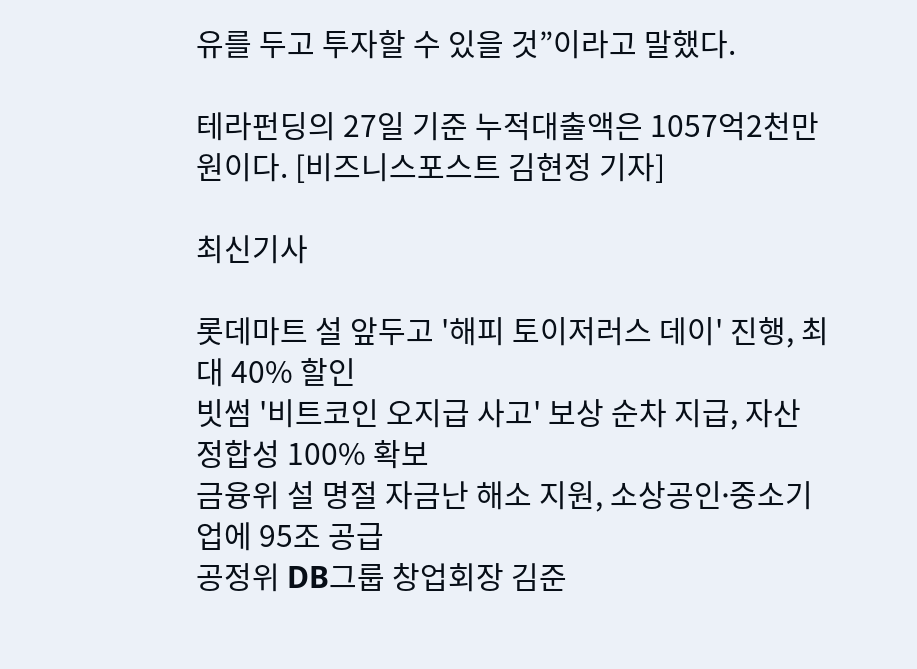유를 두고 투자할 수 있을 것”이라고 말했다.

테라펀딩의 27일 기준 누적대출액은 1057억2천만 원이다. [비즈니스포스트 김현정 기자]

최신기사

롯데마트 설 앞두고 '해피 토이저러스 데이' 진행, 최대 40% 할인
빗썸 '비트코인 오지급 사고' 보상 순차 지급, 자산 정합성 100% 확보
금융위 설 명절 자금난 해소 지원, 소상공인ᐧ중소기업에 95조 공급
공정위 DB그룹 창업회장 김준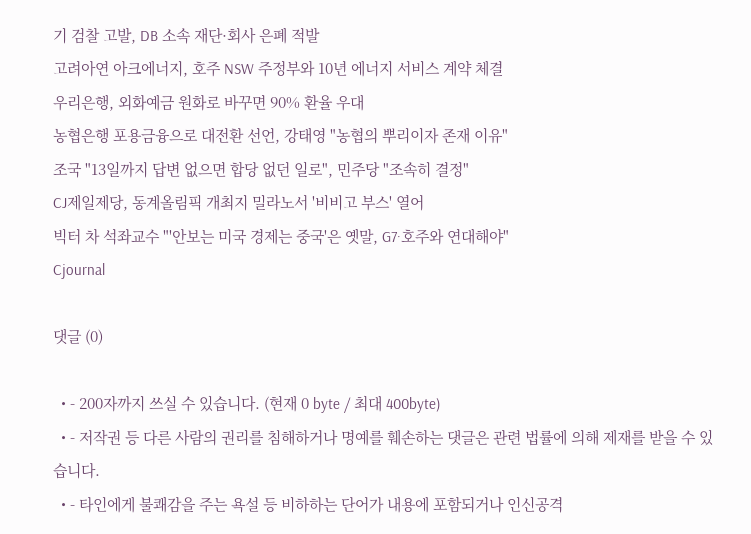기 검찰 고발, DB 소속 재단·회사 은폐 적발
고려아연 아크에너지, 호주 NSW 주정부와 10년 에너지 서비스 계약 체결
우리은행, 외화예금 원화로 바꾸면 90% 환율 우대
농협은행 포용금융으로 대전환 선언, 강태영 "농협의 뿌리이자 존재 이유"
조국 "13일까지 답변 없으면 합당 없던 일로", 민주당 "조속히 결정"
CJ제일제당, 동계올림픽 개최지 밀라노서 '비비고 부스' 열어
빅터 차 석좌교수 "'안보는 미국 경제는 중국'은 옛말, G7·호주와 연대해야"
Cjournal

댓글 (0)

  • - 200자까지 쓰실 수 있습니다. (현재 0 byte / 최대 400byte)
  • - 저작권 등 다른 사람의 권리를 침해하거나 명예를 훼손하는 댓글은 관련 법률에 의해 제재를 받을 수 있습니다.
  • - 타인에게 불쾌감을 주는 욕설 등 비하하는 단어가 내용에 포함되거나 인신공격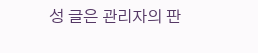성 글은 관리자의 판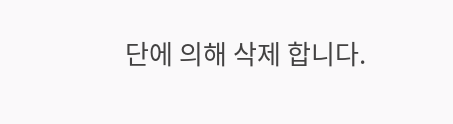단에 의해 삭제 합니다.